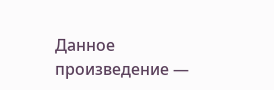Данное произведение —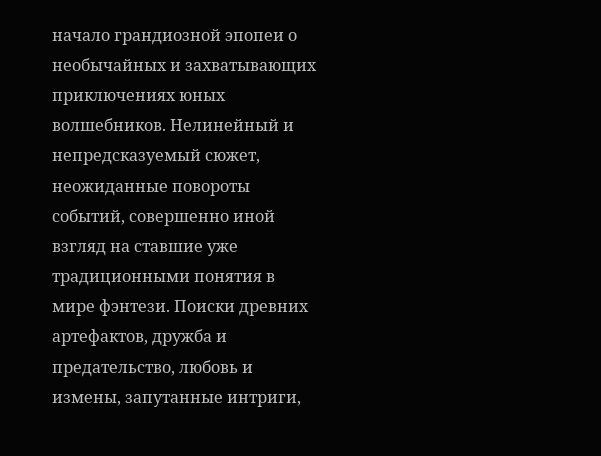начало грандиозной эпопеи о необычайных и захватывающих приключениях юных волшебников. Нелинейный и непредсказуемый сюжет, неожиданные повороты событий, совершенно иной взгляд на ставшие уже традиционными понятия в мире фэнтези. Поиски древних артефактов, дружба и предательство, любовь и измены, запутанные интриги,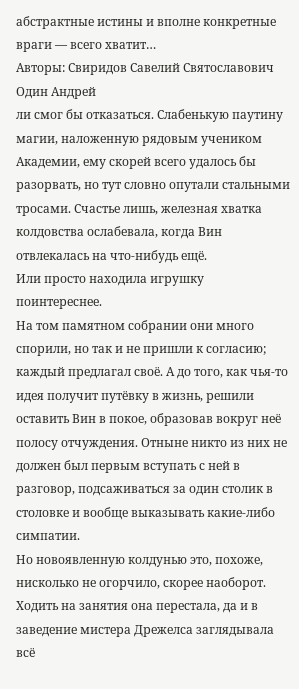абстрактные истины и вполне конкретные враги — всего хватит…
Авторы: Свиридов Савелий Святославович Один Андрей
ли смог бы отказаться. Слабенькую паутину магии, наложенную рядовым учеником Академии, ему скорей всего удалось бы разорвать, но тут словно опутали стальными тросами. Счастье лишь, железная хватка колдовства ослабевала, когда Вин отвлекалась на что-нибудь ещё.
Или просто находила игрушку поинтереснее.
На том памятном собрании они много спорили, но так и не пришли к согласию; каждый предлагал своё. А до того, как чья-то идея получит путёвку в жизнь, решили оставить Вин в покое, образовав вокруг неё полосу отчуждения. Отныне никто из них не должен был первым вступать с ней в разговор, подсаживаться за один столик в столовке и вообще выказывать какие-либо симпатии.
Но новоявленную колдунью это, похоже, нисколько не огорчило, скорее наоборот. Ходить на занятия она перестала, да и в заведение мистера Дрежелса заглядывала всё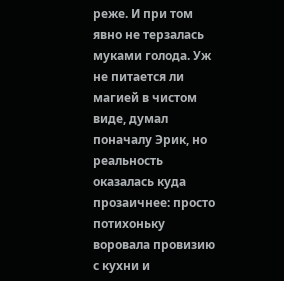реже. И при том явно не терзалась муками голода. Уж не питается ли магией в чистом виде, думал поначалу Эрик, но реальность оказалась куда прозаичнее: просто потихоньку воровала провизию с кухни и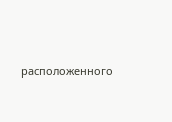расположенного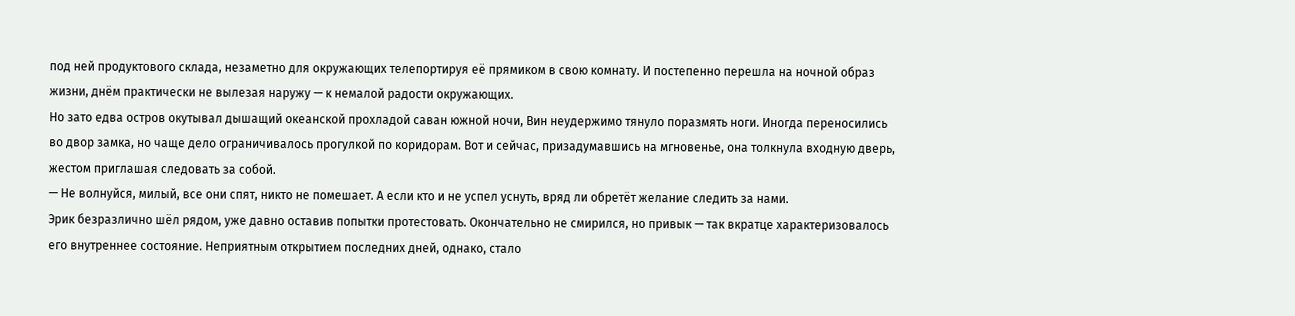под ней продуктового склада, незаметно для окружающих телепортируя её прямиком в свою комнату. И постепенно перешла на ночной образ жизни, днём практически не вылезая наружу — к немалой радости окружающих.
Но зато едва остров окутывал дышащий океанской прохладой саван южной ночи, Вин неудержимо тянуло поразмять ноги. Иногда переносились во двор замка, но чаще дело ограничивалось прогулкой по коридорам. Вот и сейчас, призадумавшись на мгновенье, она толкнула входную дверь, жестом приглашая следовать за собой.
— Не волнуйся, милый, все они спят, никто не помешает. А если кто и не успел уснуть, вряд ли обретёт желание следить за нами.
Эрик безразлично шёл рядом, уже давно оставив попытки протестовать. Окончательно не смирился, но привык — так вкратце характеризовалось его внутреннее состояние. Неприятным открытием последних дней, однако, стало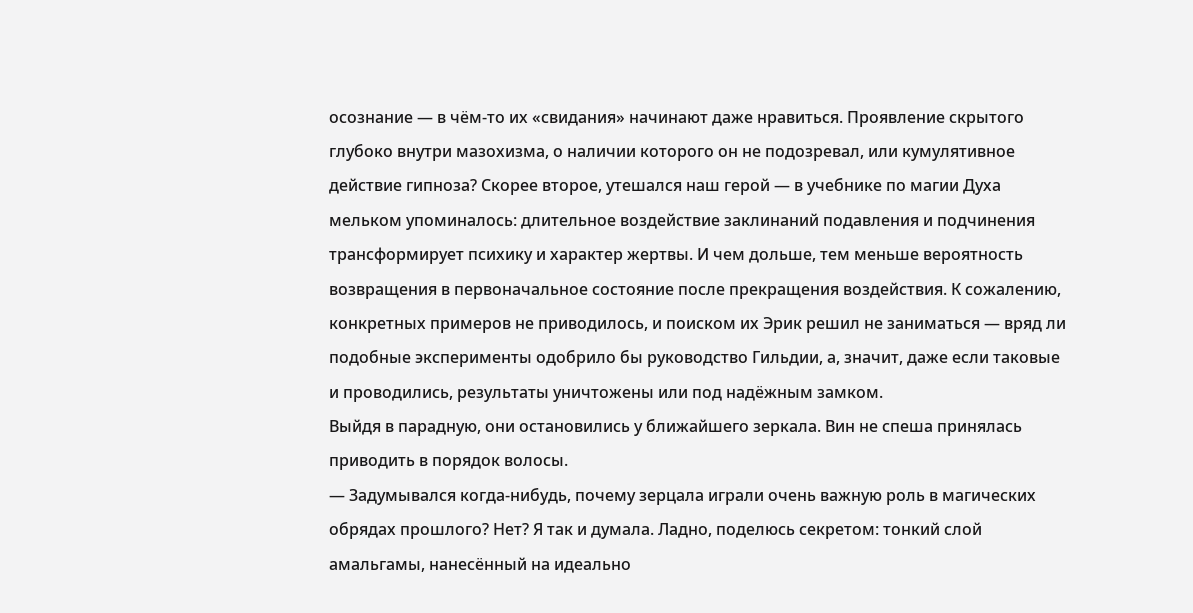осознание — в чём-то их «свидания» начинают даже нравиться. Проявление скрытого глубоко внутри мазохизма, о наличии которого он не подозревал, или кумулятивное действие гипноза? Скорее второе, утешался наш герой — в учебнике по магии Духа мельком упоминалось: длительное воздействие заклинаний подавления и подчинения трансформирует психику и характер жертвы. И чем дольше, тем меньше вероятность возвращения в первоначальное состояние после прекращения воздействия. К сожалению, конкретных примеров не приводилось, и поиском их Эрик решил не заниматься — вряд ли подобные эксперименты одобрило бы руководство Гильдии, а, значит, даже если таковые и проводились, результаты уничтожены или под надёжным замком.
Выйдя в парадную, они остановились у ближайшего зеркала. Вин не спеша принялась приводить в порядок волосы.
— Задумывался когда-нибудь, почему зерцала играли очень важную роль в магических обрядах прошлого? Нет? Я так и думала. Ладно, поделюсь секретом: тонкий слой амальгамы, нанесённый на идеально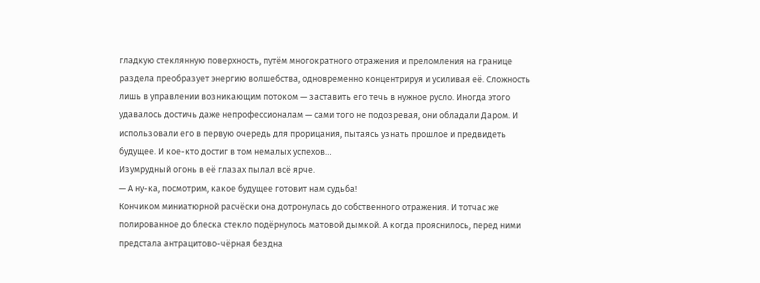гладкую стеклянную поверхность, путём многократного отражения и преломления на границе раздела преобразует энергию волшебства, одновременно концентрируя и усиливая её. Сложность лишь в управлении возникающим потоком — заставить его течь в нужное русло. Иногда этого удавалось достичь даже непрофессионалам — сами того не подозревая, они обладали Даром. И использовали его в первую очередь для прорицания, пытаясь узнать прошлое и предвидеть будущее. И кое-кто достиг в том немалых успехов…
Изумрудный огонь в её глазах пылал всё ярче.
— А ну-ка, посмотрим, какое будущее готовит нам судьба!
Кончиком миниатюрной расчёски она дотронулась до собственного отражения. И тотчас же полированное до блеска стекло подёрнулось матовой дымкой. А когда прояснилось, перед ними предстала антрацитово-чёрная бездна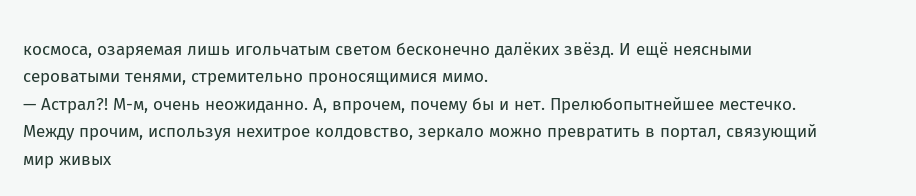космоса, озаряемая лишь игольчатым светом бесконечно далёких звёзд. И ещё неясными сероватыми тенями, стремительно проносящимися мимо.
— Астрал?! М-м, очень неожиданно. А, впрочем, почему бы и нет. Прелюбопытнейшее местечко. Между прочим, используя нехитрое колдовство, зеркало можно превратить в портал, связующий мир живых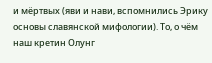и мёртвых (яви и нави, вспомнились Эрику основы славянской мифологии). То, о чём наш кретин Олунг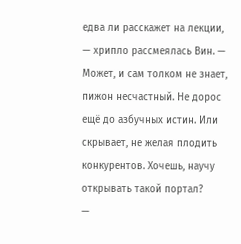едва ли расскажет на лекции, — хрипло рассмеялась Вин. — Может, и сам толком не знает, пижон несчастный. Не дорос ещё до азбучных истин. Или скрывает, не желая плодить конкурентов. Хочешь, научу открывать такой портал?
—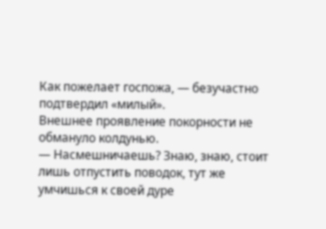Как пожелает госпожа, — безучастно подтвердил «милый».
Внешнее проявление покорности не обмануло колдунью.
— Насмешничаешь? Знаю, знаю, стоит лишь отпустить поводок, тут же умчишься к своей дуре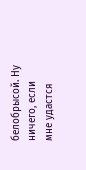белобрысой. Ну ничего, если мне удастся